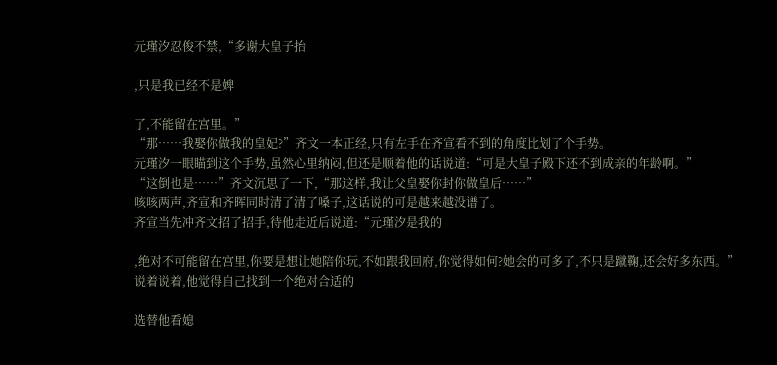元瑾汐忍俊不禁,“多谢大皇子抬

,只是我已经不是婢

了,不能留在宫里。”
“那……我娶你做我的皇妃?”齐文一本正经,只有左手在齐宣看不到的角度比划了个手势。
元瑾汐一眼瞄到这个手势,虽然心里纳闷,但还是顺着他的话说道:“可是大皇子殿下还不到成亲的年龄啊。”
“这倒也是……”齐文沉思了一下,“那这样,我让父皇娶你封你做皇后……”
咳咳两声,齐宣和齐晖同时清了清了嗓子,这话说的可是越来越没谱了。
齐宣当先冲齐文招了招手,待他走近后说道:“元瑾汐是我的

,绝对不可能留在宫里,你要是想让她陪你玩,不如跟我回府,你觉得如何?她会的可多了,不只是蹴鞠,还会好多东西。”
说着说着,他觉得自己找到一个绝对合适的

选替他看媳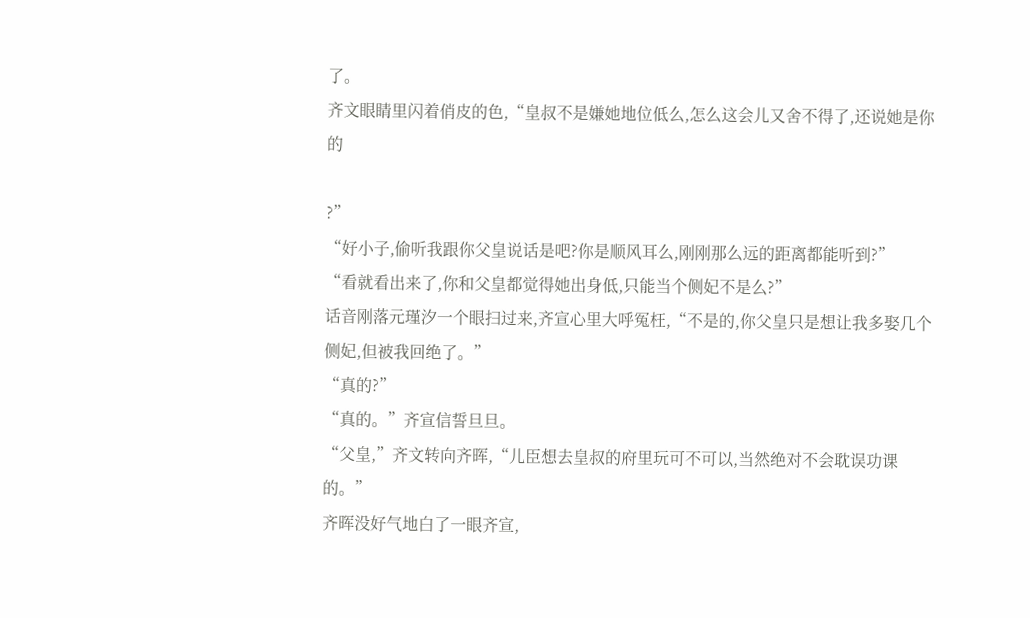了。
齐文眼睛里闪着俏皮的色,“皇叔不是嫌她地位低么,怎么这会儿又舍不得了,还说她是你的

?”
“好小子,偷听我跟你父皇说话是吧?你是顺风耳么,刚刚那么远的距离都能听到?”
“看就看出来了,你和父皇都觉得她出身低,只能当个侧妃不是么?”
话音刚落元瑾汐一个眼扫过来,齐宣心里大呼冤枉,“不是的,你父皇只是想让我多娶几个侧妃,但被我回绝了。”
“真的?”
“真的。”齐宣信誓旦旦。
“父皇,”齐文转向齐晖,“儿臣想去皇叔的府里玩可不可以,当然绝对不会耽误功课的。”
齐晖没好气地白了一眼齐宣,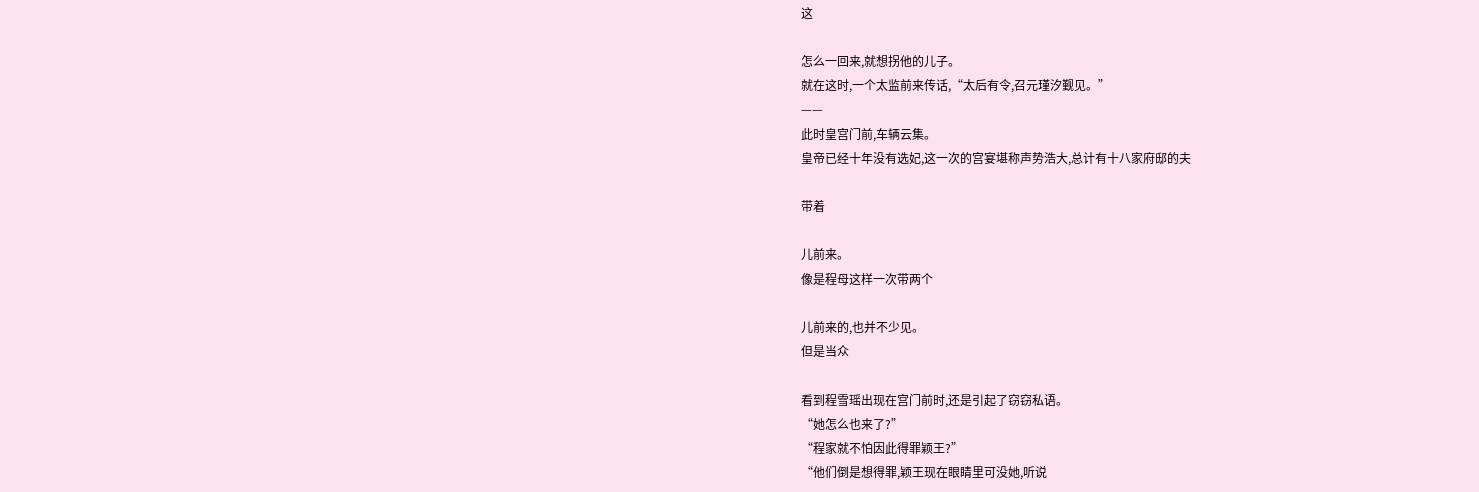这

怎么一回来,就想拐他的儿子。
就在这时,一个太监前来传话,“太后有令,召元瑾汐觐见。”
——
此时皇宫门前,车辆云集。
皇帝已经十年没有选妃,这一次的宫宴堪称声势浩大,总计有十八家府邸的夫

带着

儿前来。
像是程母这样一次带两个

儿前来的,也并不少见。
但是当众

看到程雪瑶出现在宫门前时,还是引起了窃窃私语。
“她怎么也来了?”
“程家就不怕因此得罪颖王?”
“他们倒是想得罪,颖王现在眼睛里可没她,听说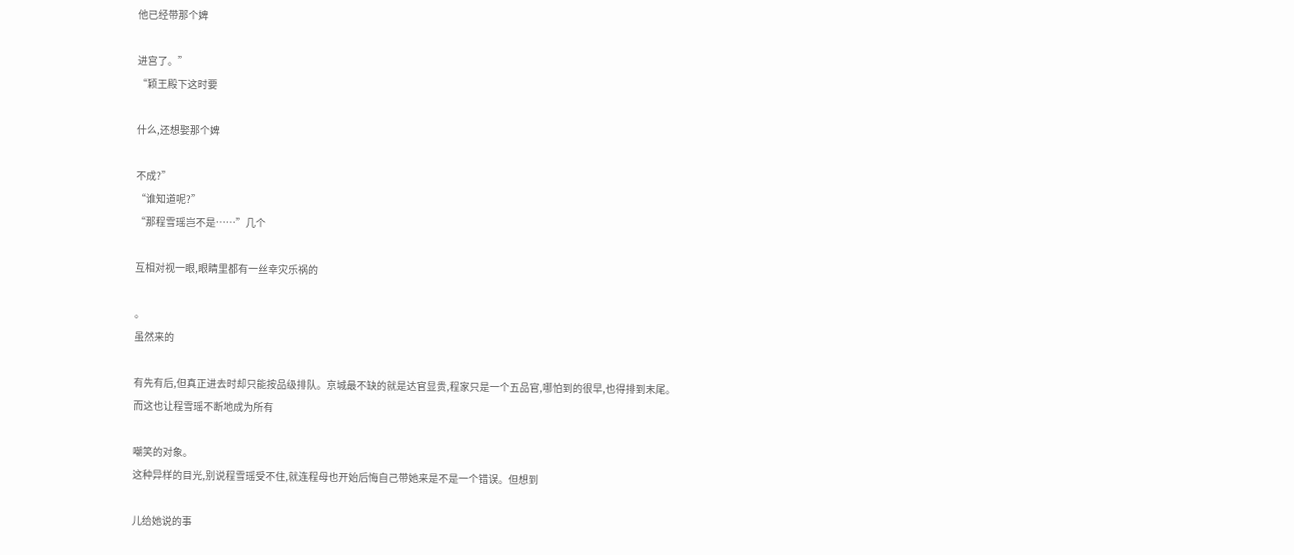他已经带那个婢

进宫了。”
“颖王殿下这时要

什么,还想娶那个婢

不成?”
“谁知道呢?”
“那程雪瑶岂不是……”几个

互相对视一眼,眼睛里都有一丝幸灾乐祸的

。
虽然来的

有先有后,但真正进去时却只能按品级排队。京城最不缺的就是达官显贵,程家只是一个五品官,哪怕到的很早,也得排到末尾。
而这也让程雪瑶不断地成为所有

嘲笑的对象。
这种异样的目光,别说程雪瑶受不住,就连程母也开始后悔自己带她来是不是一个错误。但想到

儿给她说的事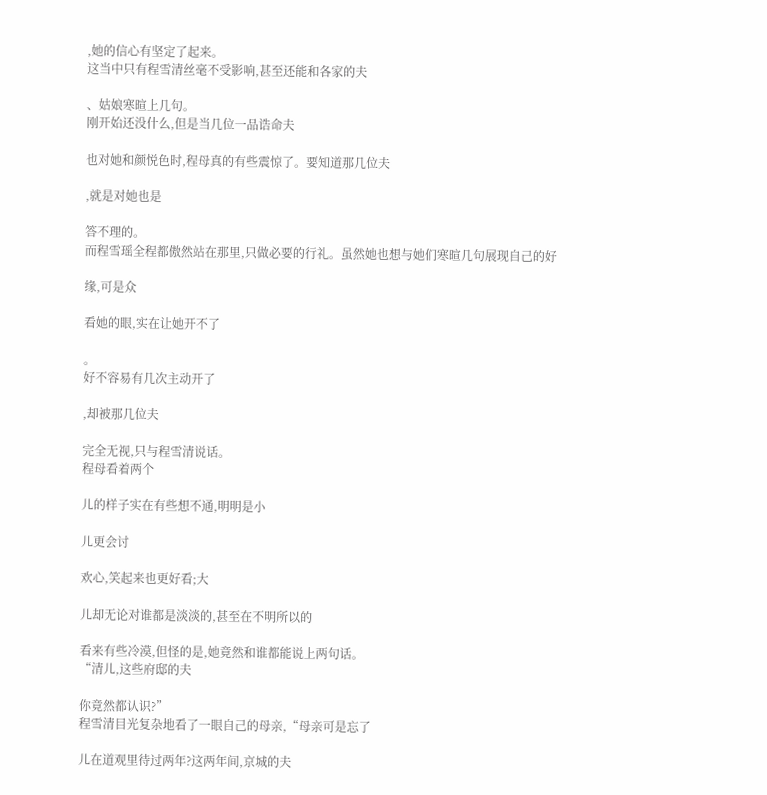,她的信心有坚定了起来。
这当中只有程雪清丝毫不受影响,甚至还能和各家的夫

、姑娘寒暄上几句。
刚开始还没什么,但是当几位一品诰命夫

也对她和颜悦色时,程母真的有些震惊了。要知道那几位夫

,就是对她也是

答不理的。
而程雪瑶全程都傲然站在那里,只做必要的行礼。虽然她也想与她们寒暄几句展现自己的好

缘,可是众

看她的眼,实在让她开不了

。
好不容易有几次主动开了

,却被那几位夫

完全无视,只与程雪清说话。
程母看着两个

儿的样子实在有些想不通,明明是小

儿更会讨

欢心,笑起来也更好看;大

儿却无论对谁都是淡淡的,甚至在不明所以的

看来有些冷漠,但怪的是,她竟然和谁都能说上两句话。
“清儿,这些府邸的夫

你竟然都认识?”
程雪清目光复杂地看了一眼自己的母亲,“母亲可是忘了

儿在道观里待过两年?这两年间,京城的夫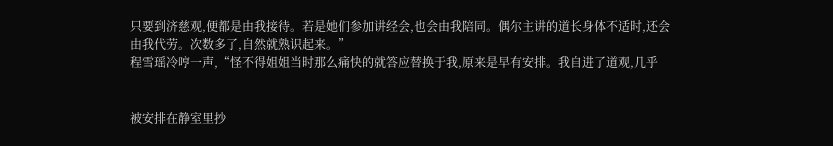只要到济慈观,便都是由我接待。若是她们参加讲经会,也会由我陪同。偶尔主讲的道长身体不适时,还会由我代劳。次数多了,自然就熟识起来。”
程雪瑶冷哼一声,“怪不得姐姐当时那么痛快的就答应替换于我,原来是早有安排。我自进了道观,几乎


被安排在静室里抄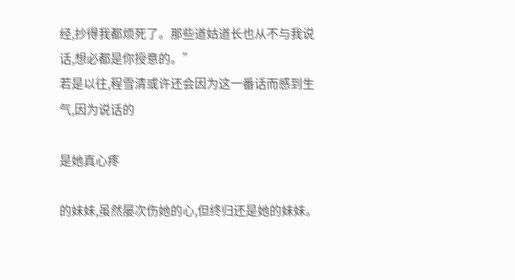经,抄得我都烦死了。那些道姑道长也从不与我说话,想必都是你授意的。”
若是以往,程雪清或许还会因为这一番话而感到生气,因为说话的

是她真心疼

的妹妹,虽然屡次伤她的心,但终归还是她的妹妹。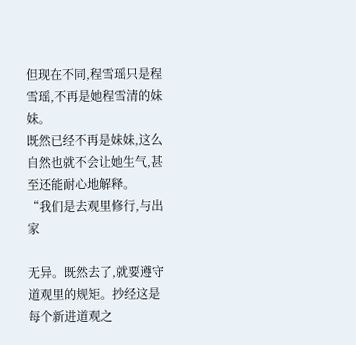但现在不同,程雪瑶只是程雪瑶,不再是她程雪清的妹妹。
既然已经不再是妹妹,这么自然也就不会让她生气,甚至还能耐心地解释。
“我们是去观里修行,与出家

无异。既然去了,就要遵守道观里的规矩。抄经这是每个新进道观之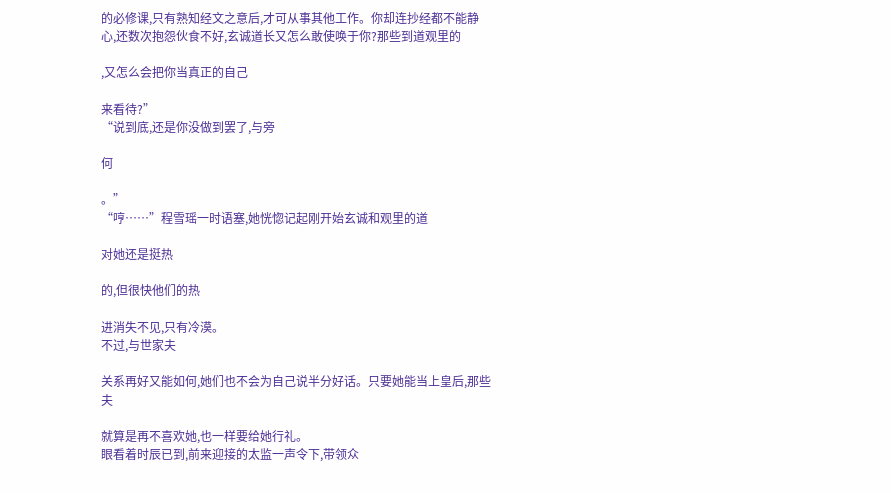的必修课,只有熟知经文之意后,才可从事其他工作。你却连抄经都不能静心,还数次抱怨伙食不好,玄诚道长又怎么敢使唤于你?那些到道观里的

,又怎么会把你当真正的自己

来看待?”
“说到底,还是你没做到罢了,与旁

何

。”
“哼……”程雪瑶一时语塞,她恍惚记起刚开始玄诚和观里的道

对她还是挺热

的,但很快他们的热

进消失不见,只有冷漠。
不过,与世家夫

关系再好又能如何,她们也不会为自己说半分好话。只要她能当上皇后,那些夫

就算是再不喜欢她,也一样要给她行礼。
眼看着时辰已到,前来迎接的太监一声令下,带领众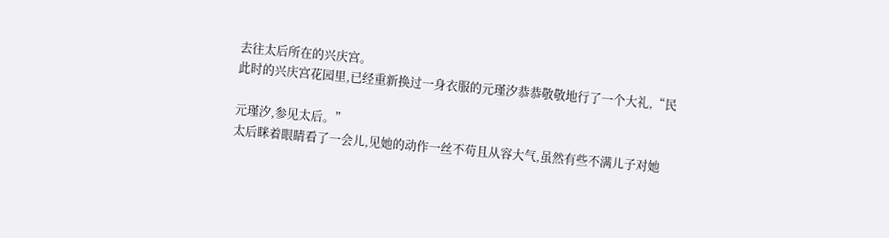去往太后所在的兴庆宫。
此时的兴庆宫花园里,已经重新换过一身衣服的元瑾汐恭恭敬敬地行了一个大礼,“民

元瑾汐,参见太后。”
太后眯着眼睛看了一会儿,见她的动作一丝不苟且从容大气,虽然有些不满儿子对她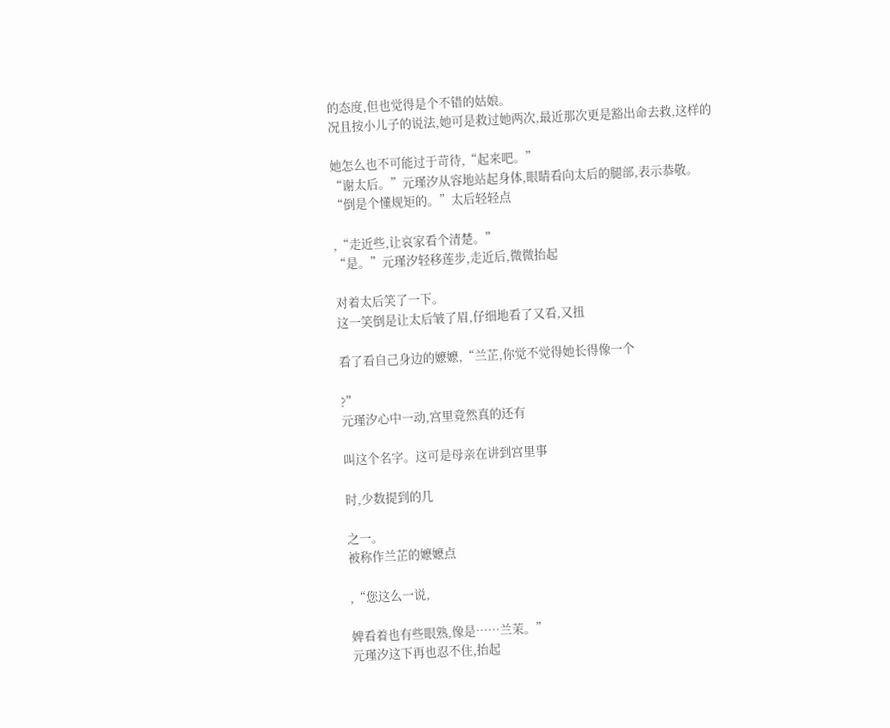的态度,但也觉得是个不错的姑娘。
况且按小儿子的说法,她可是救过她两次,最近那次更是豁出命去救,这样的

她怎么也不可能过于苛待,“起来吧。”
“谢太后。”元瑾汐从容地站起身体,眼睛看向太后的腿部,表示恭敬。
“倒是个懂规矩的。”太后轻轻点

,“走近些,让哀家看个清楚。”
“是。”元瑾汐轻移莲步,走近后,微微抬起

对着太后笑了一下。
这一笑倒是让太后皱了眉,仔细地看了又看,又扭

看了看自己身边的嬷嬷,“兰芷,你觉不觉得她长得像一个

?”
元瑾汐心中一动,宫里竟然真的还有

叫这个名字。这可是母亲在讲到宫里事

时,少数提到的几

之一。
被称作兰芷的嬷嬷点

,“您这么一说,

婢看着也有些眼熟,像是……兰茉。”
元瑾汐这下再也忍不住,抬起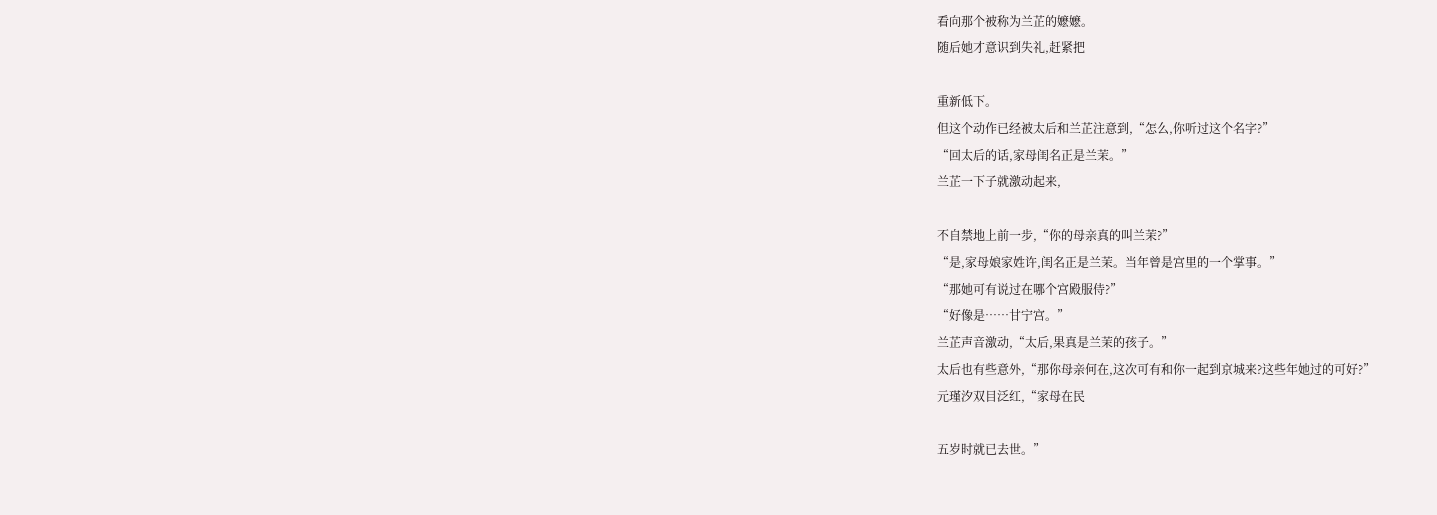看向那个被称为兰芷的嬷嬷。
随后她才意识到失礼,赶紧把

重新低下。
但这个动作已经被太后和兰芷注意到,“怎么,你听过这个名字?”
“回太后的话,家母闺名正是兰茉。”
兰芷一下子就激动起来,

不自禁地上前一步,“你的母亲真的叫兰茉?”
“是,家母娘家姓许,闺名正是兰茉。当年曾是宫里的一个掌事。”
“那她可有说过在哪个宫殿服侍?”
“好像是……甘宁宫。”
兰芷声音激动,“太后,果真是兰茉的孩子。”
太后也有些意外,“那你母亲何在,这次可有和你一起到京城来?这些年她过的可好?”
元瑾汐双目泛红,“家母在民

五岁时就已去世。”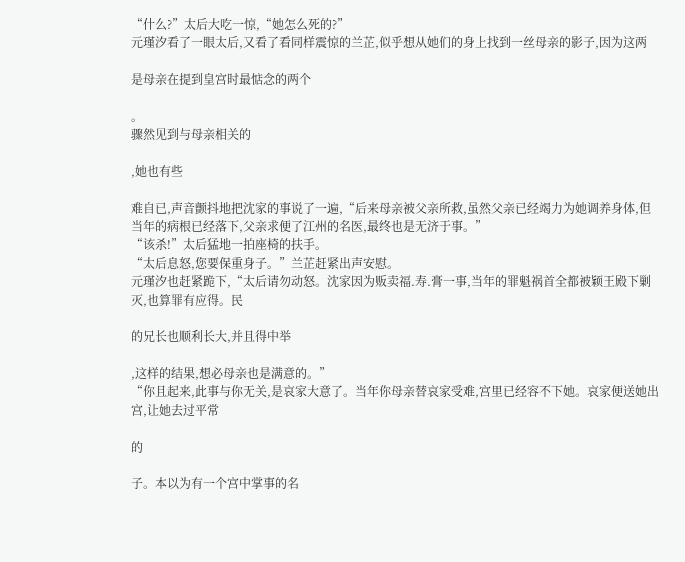“什么?”太后大吃一惊,“她怎么死的?”
元瑾汐看了一眼太后,又看了看同样震惊的兰芷,似乎想从她们的身上找到一丝母亲的影子,因为这两

是母亲在提到皇宫时最惦念的两个

。
骤然见到与母亲相关的

,她也有些

难自已,声音颤抖地把沈家的事说了一遍,“后来母亲被父亲所救,虽然父亲已经竭力为她调养身体,但当年的病根已经落下,父亲求便了江州的名医,最终也是无济于事。”
“该杀!”太后猛地一拍座椅的扶手。
“太后息怒,您要保重身子。”兰芷赶紧出声安慰。
元瑾汐也赶紧跪下,“太后请勿动怒。沈家因为贩卖福.寿.膏一事,当年的罪魁祸首全都被颖王殿下剿灭,也算罪有应得。民

的兄长也顺利长大,并且得中举

,这样的结果,想必母亲也是满意的。”
“你且起来,此事与你无关,是哀家大意了。当年你母亲替哀家受难,宫里已经容不下她。哀家便送她出宫,让她去过平常

的

子。本以为有一个宫中掌事的名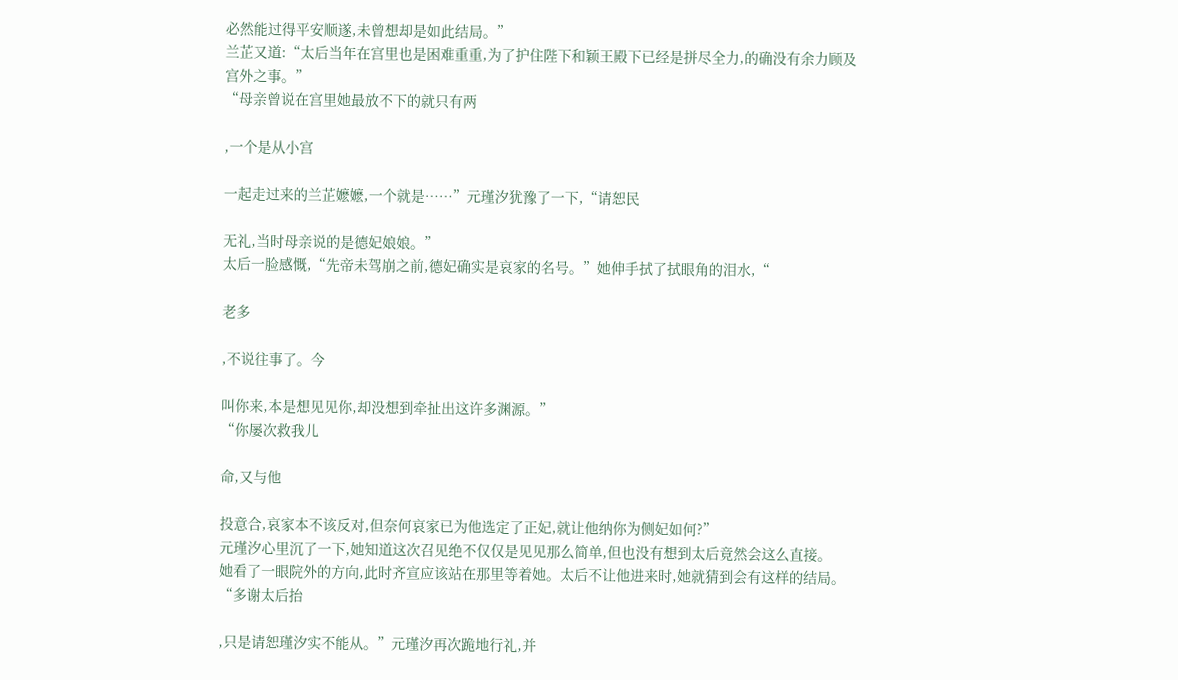必然能过得平安顺遂,未曾想却是如此结局。”
兰芷又道:“太后当年在宫里也是困难重重,为了护住陛下和颖王殿下已经是拼尽全力,的确没有余力顾及宫外之事。”
“母亲曾说在宫里她最放不下的就只有两

,一个是从小宫

一起走过来的兰芷嬷嬷,一个就是……”元瑾汐犹豫了一下,“请恕民

无礼,当时母亲说的是德妃娘娘。”
太后一脸感慨,“先帝未驾崩之前,德妃确实是哀家的名号。”她伸手拭了拭眼角的泪水,“

老多

,不说往事了。今

叫你来,本是想见见你,却没想到牵扯出这许多渊源。”
“你屡次救我儿

命,又与他

投意合,哀家本不该反对,但奈何哀家已为他选定了正妃,就让他纳你为侧妃如何?”
元瑾汐心里沉了一下,她知道这次召见绝不仅仅是见见那么简单,但也没有想到太后竟然会这么直接。
她看了一眼院外的方向,此时齐宣应该站在那里等着她。太后不让他进来时,她就猜到会有这样的结局。
“多谢太后抬

,只是请恕瑾汐实不能从。”元瑾汐再次跪地行礼,并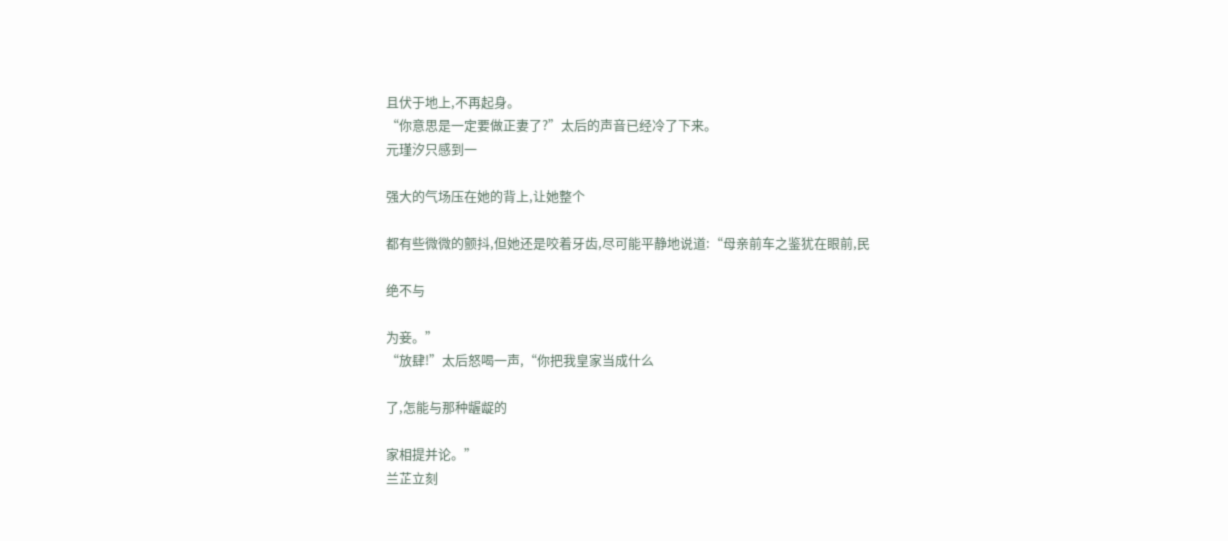且伏于地上,不再起身。
“你意思是一定要做正妻了?”太后的声音已经冷了下来。
元瑾汐只感到一

强大的气场压在她的背上,让她整个

都有些微微的颤抖,但她还是咬着牙齿,尽可能平静地说道:“母亲前车之鉴犹在眼前,民

绝不与

为妾。”
“放肆!”太后怒喝一声,“你把我皇家当成什么

了,怎能与那种龌龊的

家相提并论。”
兰芷立刻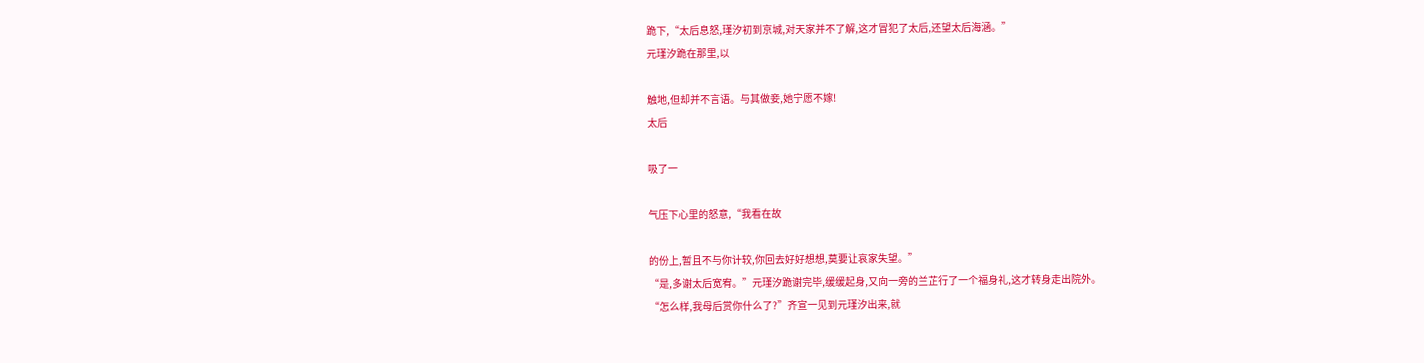跪下,“太后息怒,瑾汐初到京城,对天家并不了解,这才冒犯了太后,还望太后海涵。”
元瑾汐跪在那里,以

触地,但却并不言语。与其做妾,她宁愿不嫁!
太后

吸了一

气压下心里的怒意,“我看在故

的份上,暂且不与你计较,你回去好好想想,莫要让哀家失望。”
“是,多谢太后宽宥。”元瑾汐跪谢完毕,缓缓起身,又向一旁的兰芷行了一个福身礼,这才转身走出院外。
“怎么样,我母后赏你什么了?”齐宣一见到元瑾汐出来,就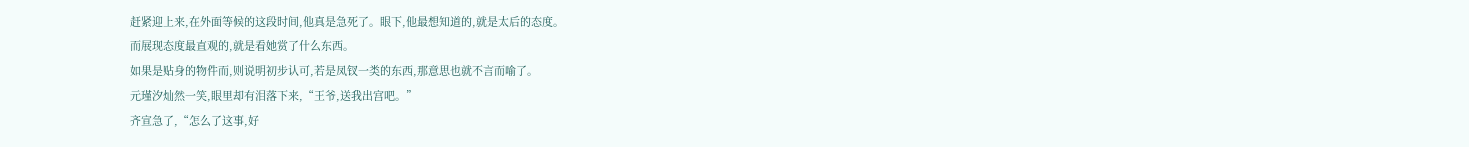赶紧迎上来,在外面等候的这段时间,他真是急死了。眼下,他最想知道的,就是太后的态度。
而展现态度最直观的,就是看她赏了什么东西。
如果是贴身的物件而,则说明初步认可,若是凤钗一类的东西,那意思也就不言而喻了。
元瑾汐灿然一笑,眼里却有泪落下来,“王爷,送我出宫吧。”
齐宣急了,“怎么了这事,好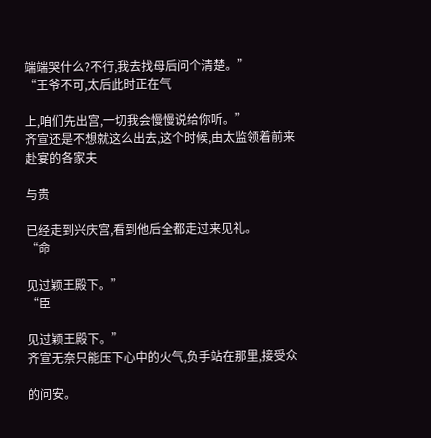端端哭什么?不行,我去找母后问个清楚。”
“王爷不可,太后此时正在气

上,咱们先出宫,一切我会慢慢说给你听。”
齐宣还是不想就这么出去,这个时候,由太监领着前来赴宴的各家夫

与贵

已经走到兴庆宫,看到他后全都走过来见礼。
“命

见过颖王殿下。”
“臣

见过颖王殿下。”
齐宣无奈只能压下心中的火气,负手站在那里,接受众

的问安。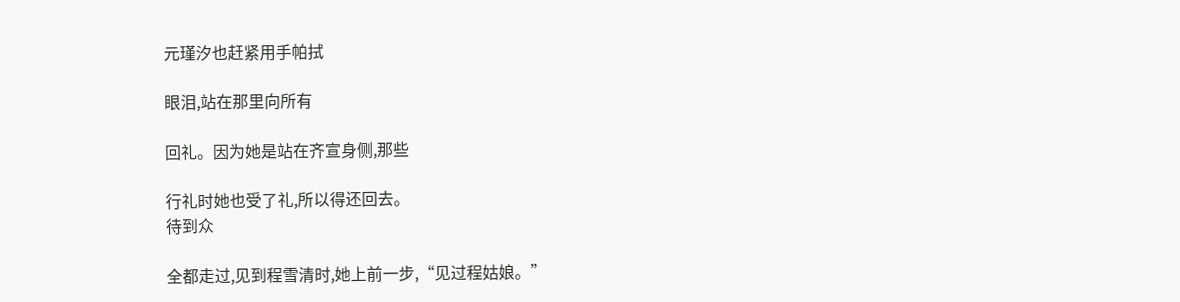元瑾汐也赶紧用手帕拭

眼泪,站在那里向所有

回礼。因为她是站在齐宣身侧,那些

行礼时她也受了礼,所以得还回去。
待到众

全都走过,见到程雪清时,她上前一步,“见过程姑娘。”